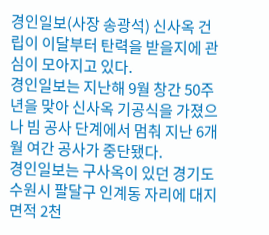경인일보(사장 송광석) 신사옥 건립이 이달부터 탄력을 받을지에 관심이 모아지고 있다.
경인일보는 지난해 9월 창간 50주년을 맞아 신사옥 기공식을 가졌으나 빔 공사 단계에서 멈춰 지난 6개월 여간 공사가 중단됐다.
경인일보는 구사옥이 있던 경기도 수원시 팔달구 인계동 자리에 대지면적 2천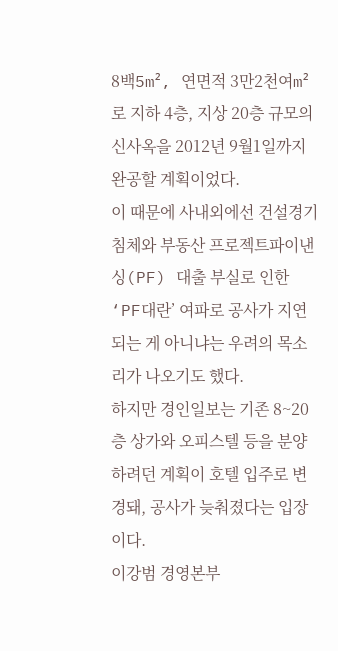8백5m², 연면적 3만2천여m² 로 지하 4층, 지상 20층 규모의 신사옥을 2012년 9월1일까지 완공할 계획이었다.
이 때문에 사내외에선 건설경기 침체와 부동산 프로젝트파이낸싱(PF) 대출 부실로 인한 ‘PF대란’ 여파로 공사가 지연되는 게 아니냐는 우려의 목소리가 나오기도 했다.
하지만 경인일보는 기존 8~20층 상가와 오피스텔 등을 분양하려던 계획이 호텔 입주로 변경돼, 공사가 늦춰졌다는 입장이다.
이강범 경영본부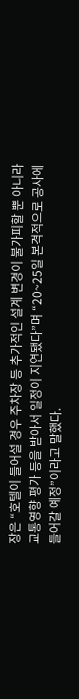장은 “호텔이 들어설 경우 주차장 등 추가적인 설계 변경이 불가피할 뿐 아니라 교통영향 평가 등을 받아서 일정이 지연됐다”며 “20~25일 본격적으로 공사에 들어갈 예정”이라고 말했다.